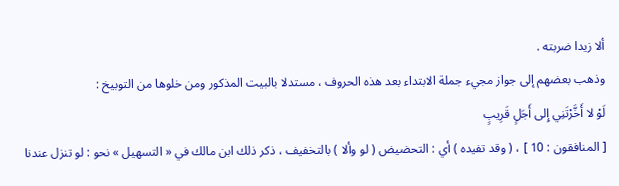ألا زيدا ضربته .
وذهب بعضهم إلى جواز مجيء جملة الابتداء بعد هذه الحروف ، مستدلا بالبيت المذكور ومن خلوها من التوبيخ :
لَوْ لا أَخَّرْتَنِي إِلى أَجَلٍ قَرِيبٍ
[ المنافقون : 10 ] ، ( وقد تفيده ) أي : التحضيض ( لو وألا ) بالتخفيف ، ذكر ذلك ابن مالك في « التسهيل » نحو : لو تنزل عندنا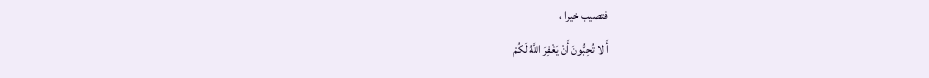فتصيب خيرا ،
أَ لا تُحِبُّونَ أَنْ يَغْفِرَ اللَّهُ لَكُمْ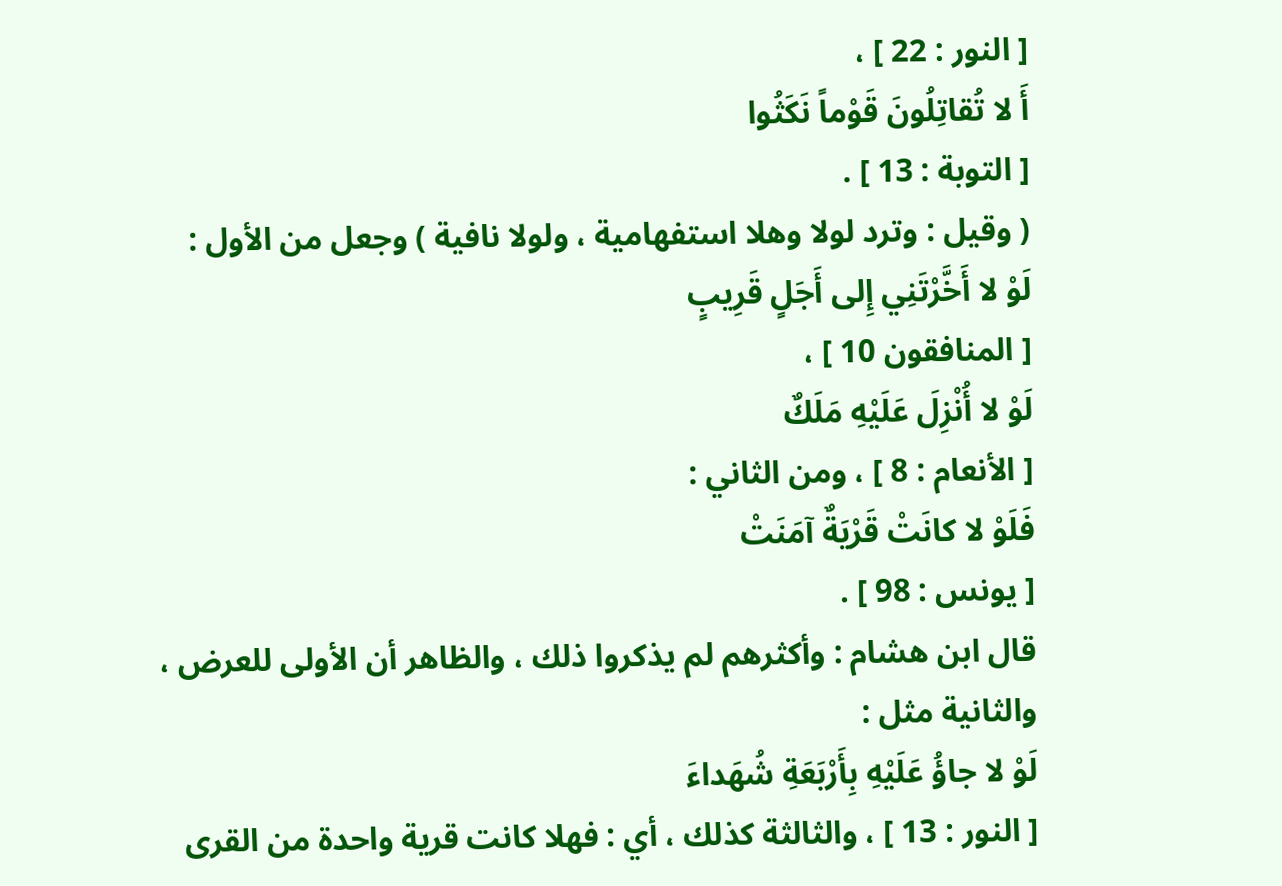[ النور : 22 ] ،
أَ لا تُقاتِلُونَ قَوْماً نَكَثُوا
[ التوبة : 13 ] .
( وقيل : وترد لولا وهلا استفهامية ، ولولا نافية ) وجعل من الأول :
لَوْ لا أَخَّرْتَنِي إِلى أَجَلٍ قَرِيبٍ
[ المنافقون 10 ] ،
لَوْ لا أُنْزِلَ عَلَيْهِ مَلَكٌ
[ الأنعام : 8 ] ، ومن الثاني :
فَلَوْ لا كانَتْ قَرْيَةٌ آمَنَتْ
[ يونس : 98 ] .
قال ابن هشام : وأكثرهم لم يذكروا ذلك ، والظاهر أن الأولى للعرض ، والثانية مثل :
لَوْ لا جاؤُ عَلَيْهِ بِأَرْبَعَةِ شُهَداءَ
[ النور : 13 ] ، والثالثة كذلك ، أي : فهلا كانت قرية واحدة من القرى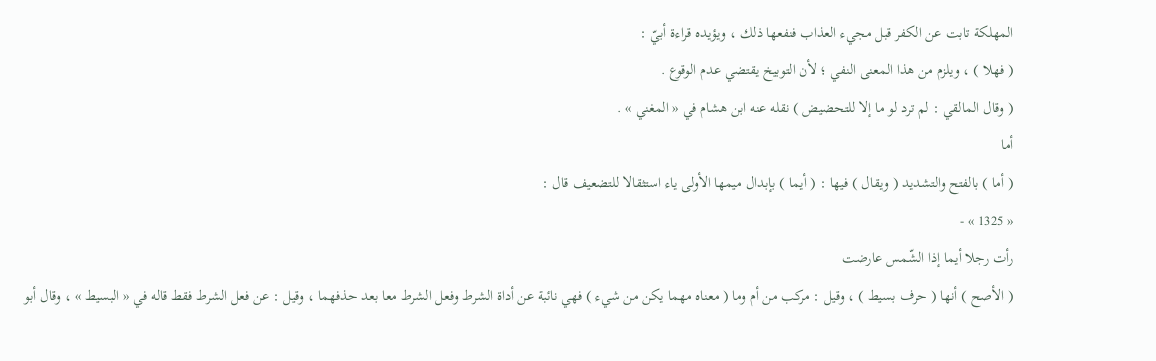المهلكة تابت عن الكفر قبل مجيء العذاب فنفعها ذلك ، ويؤيده قراءة أبيّ :
( فهلا ) ، ويلزم من هذا المعنى النفي ؛ لأن التوبيخ يقتضي عدم الوقوع .
( وقال المالقي : لم ترد لو ما إلا للتحضيض ) نقله عنه ابن هشام في « المغني » .
أما
( أما ) بالفتح والتشديد ( ويقال ) فيها : ( أيما ) بإبدال ميمها الأولى ياء استثقالا للتضعيف قال :
« 1325 » -
رأت رجلا أيما إذا الشّمس عارضت
( الأصح ) أنها ( حرف بسيط ) ، وقيل : مركب من أم وما ( معناه مهما يكن من شيء ) فهي نائبة عن أداة الشرط وفعل الشرط معا بعد حذفهما ، وقيل : عن فعل الشرط فقط قاله في « البسيط » ، وقال أبو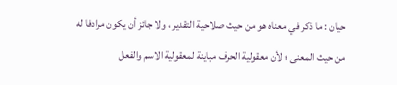حيان : ما ذكر في معناه هو من حيث صلاحية التقدير ، ولا جائز أن يكون مرادفا له من حيث المعنى ؛ لأن معقولية الحرف مباينة لمعقولية الاسم والفعل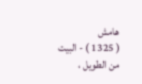هامش
( 1325 ) - البيت من الطويل ،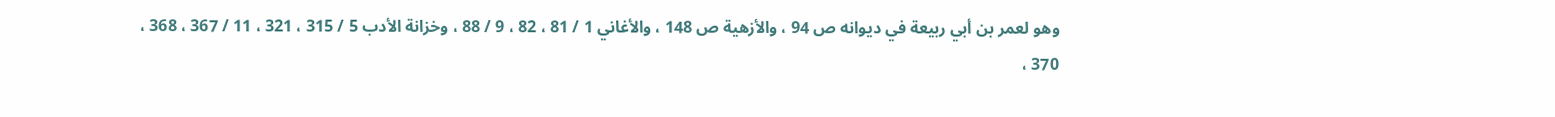وهو لعمر بن أبي ربيعة في ديوانه ص 94 ، والأزهية ص 148 ، والأغاني 1 / 81 ، 82 ، 9 / 88 ، وخزانة الأدب 5 / 315 ، 321 ، 11 / 367 ، 368 ، 370 ،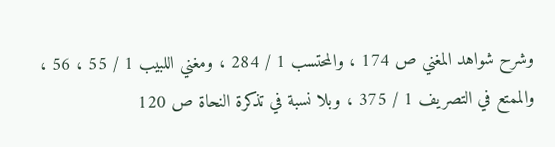وشرح شواهد المغني ص 174 ، والمحتسب 1 / 284 ، ومغني اللبيب 1 / 55 ، 56 ، والممتع في التصريف 1 / 375 ، وبلا نسبة في تذكرة النحاة ص 120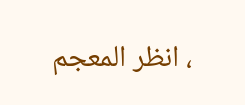، انظر المعجم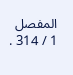المفصل 1 / 314 .